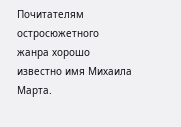Почитателям остросюжетного жанра хорошо известно имя Михаила Марта.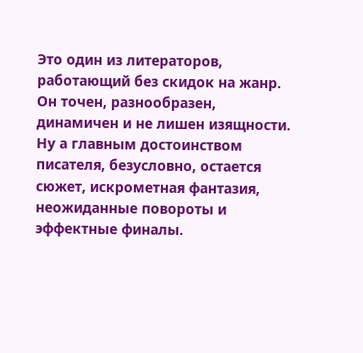Это один из литераторов, работающий без скидок на жанр. Он точен, разнообразен, динамичен и не лишен изящности. Ну а главным достоинством писателя, безусловно, остается сюжет, искрометная фантазия, неожиданные повороты и эффектные финалы.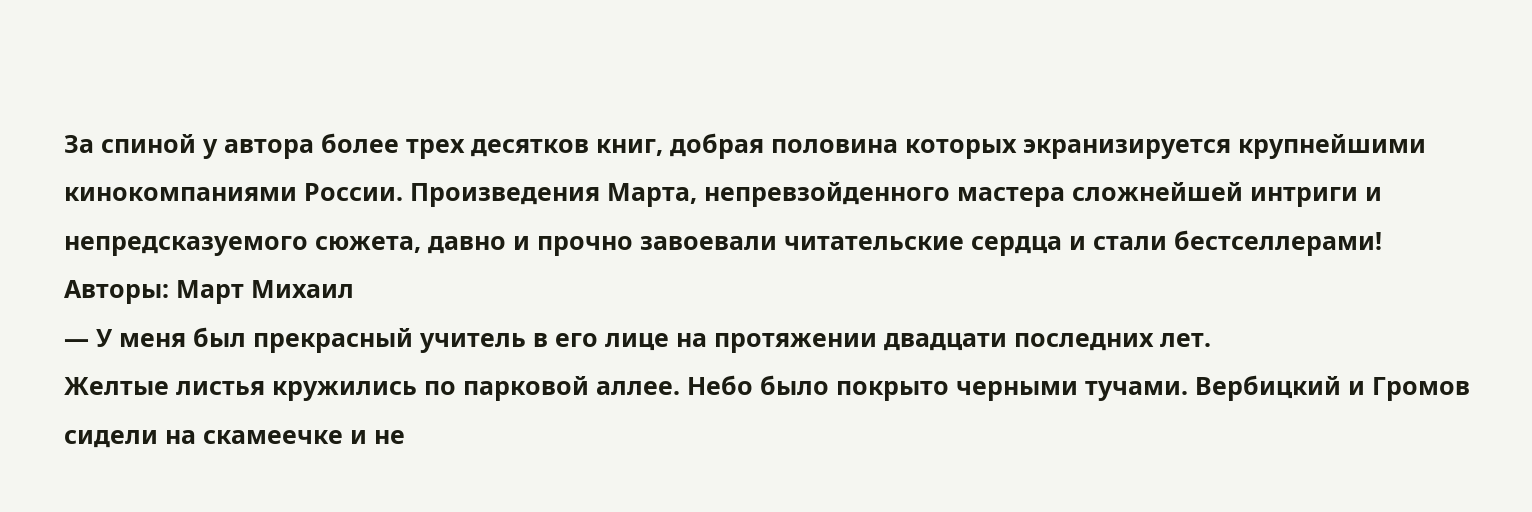За спиной у автора более трех десятков книг, добрая половина которых экранизируется крупнейшими кинокомпаниями России. Произведения Марта, непревзойденного мастера сложнейшей интриги и непредсказуемого сюжета, давно и прочно завоевали читательские сердца и стали бестселлерами!
Авторы: Март Михаил
— У меня был прекрасный учитель в его лице на протяжении двадцати последних лет.
Желтые листья кружились по парковой аллее. Небо было покрыто черными тучами. Вербицкий и Громов сидели на скамеечке и не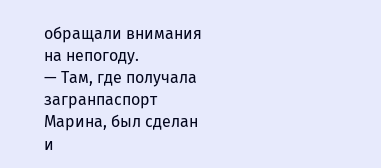обращали внимания на непогоду.
— Там, где получала загранпаспорт Марина, был сделан и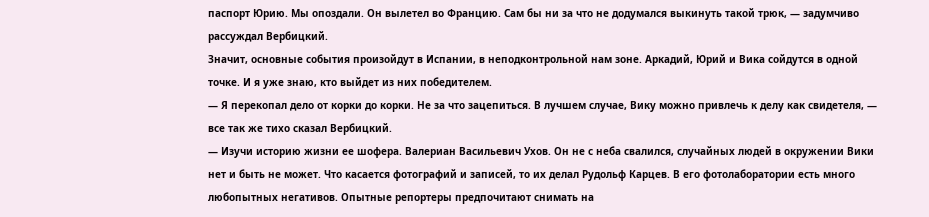паспорт Юрию. Мы опоздали. Он вылетел во Францию. Сам бы ни за что не додумался выкинуть такой трюк, — задумчиво рассуждал Вербицкий.
Значит, основные события произойдут в Испании, в неподконтрольной нам зоне. Аркадий, Юрий и Вика сойдутся в одной точке. И я уже знаю, кто выйдет из них победителем.
— Я перекопал дело от корки до корки. Не за что зацепиться. В лучшем случае, Вику можно привлечь к делу как свидетеля, — все так же тихо сказал Вербицкий.
— Изучи историю жизни ее шофера. Валериан Васильевич Ухов. Он не с неба свалился, случайных людей в окружении Вики нет и быть не может. Что касается фотографий и записей, то их делал Рудольф Карцев. В его фотолаборатории есть много любопытных негативов. Опытные репортеры предпочитают снимать на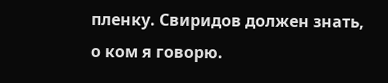пленку. Свиридов должен знать, о ком я говорю.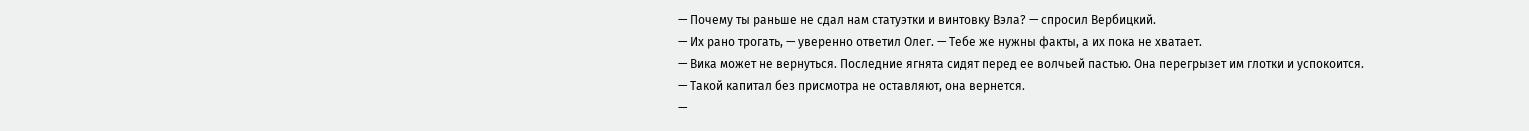— Почему ты раньше не сдал нам статуэтки и винтовку Вэла? — спросил Вербицкий.
— Их рано трогать, — уверенно ответил Олег. — Тебе же нужны факты, а их пока не хватает.
— Вика может не вернуться. Последние ягнята сидят перед ее волчьей пастью. Она перегрызет им глотки и успокоится.
— Такой капитал без присмотра не оставляют, она вернется.
—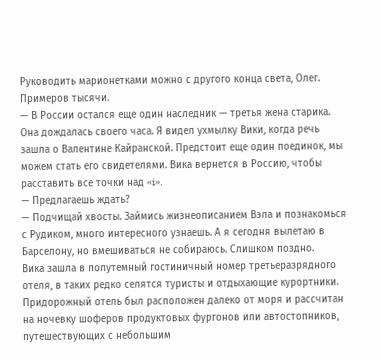Руководить марионетками можно с другого конца света, Олег. Примеров тысячи.
— В России остался еще один наследник — третья жена старика. Она дождалась своего часа. Я видел ухмылку Вики, когда речь зашла о Валентине Кайранской. Предстоит еще один поединок, мы можем стать его свидетелями. Вика вернется в Россию, чтобы расставить все точки над «i».
— Предлагаешь ждать?
— Подчищай хвосты. Займись жизнеописанием Вэла и познакомься с Рудиком, много интересного узнаешь. А я сегодня вылетаю в Барселону, но вмешиваться не собираюсь. Слишком поздно.
Вика зашла в полутемный гостиничный номер третьеразрядного отеля, в таких редко селятся туристы и отдыхающие курортники. Придорожный отель был расположен далеко от моря и рассчитан на ночевку шоферов продуктовых фургонов или автостопников, путешествующих с небольшим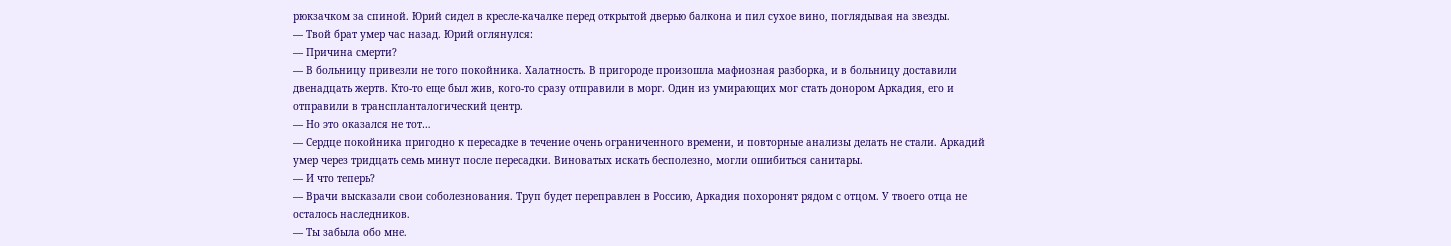рюкзачком за спиной. Юрий сидел в кресле-качалке перед открытой дверью балкона и пил сухое вино, поглядывая на звезды.
— Твой брат умер час назад. Юрий оглянулся:
— Причина смерти?
— В больницу привезли не того покойника. Халатность. В пригороде произошла мафиозная разборка, и в больницу доставили двенадцать жертв. Кто-то еще был жив, кого-то сразу отправили в морг. Один из умирающих мог стать донором Аркадия, его и отправили в транспланталогический центр.
— Но это оказался не тот…
— Сердце покойника пригодно к пересадке в течение очень ограниченного времени, и повторные анализы делать не стали. Аркадий умер через тридцать семь минут после пересадки. Виноватых искать бесполезно, могли ошибиться санитары.
— И что теперь?
— Врачи высказали свои соболезнования. Труп будет переправлен в Россию, Аркадия похоронят рядом с отцом. У твоего отца не осталось наследников.
— Ты забыла обо мне.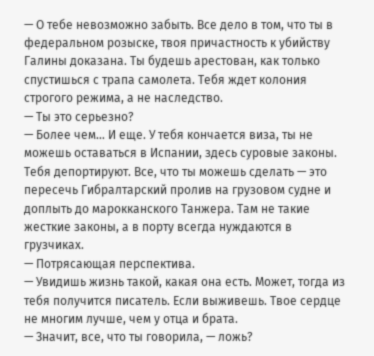— О тебе невозможно забыть. Все дело в том, что ты в федеральном розыске, твоя причастность к убийству Галины доказана. Ты будешь арестован, как только спустишься с трапа самолета. Тебя ждет колония строгого режима, а не наследство.
— Ты это серьезно?
— Более чем… И еще. У тебя кончается виза, ты не можешь оставаться в Испании, здесь суровые законы. Тебя депортируют. Все, что ты можешь сделать — это пересечь Гибралтарский пролив на грузовом судне и доплыть до марокканского Танжера. Там не такие жесткие законы, а в порту всегда нуждаются в грузчиках.
— Потрясающая перспектива.
— Увидишь жизнь такой, какая она есть. Может, тогда из тебя получится писатель. Если выживешь. Твое сердце не многим лучше, чем у отца и брата.
— Значит, все, что ты говорила, — ложь?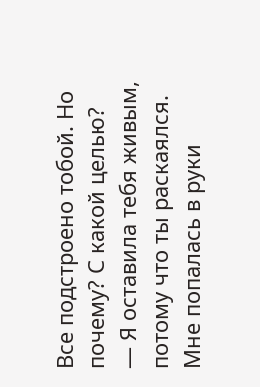Все подстроено тобой. Но почему? С какой целью?
— Я оставила тебя живым, потому что ты раскаялся. Мне попалась в руки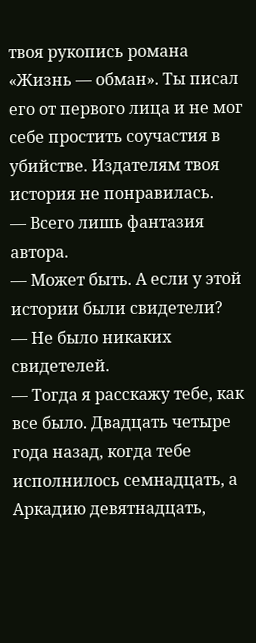твоя рукопись романа «Жизнь — обман». Ты писал его от первого лица и не мог себе простить соучастия в убийстве. Издателям твоя история не понравилась.
— Всего лишь фантазия автора.
— Может быть. А если у этой истории были свидетели?
— Не было никаких свидетелей.
— Тогда я расскажу тебе, как все было. Двадцать четыре года назад, когда тебе исполнилось семнадцать, а Аркадию девятнадцать,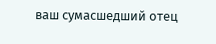ваш сумасшедший отец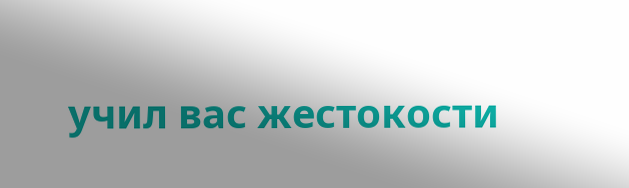учил вас жестокости